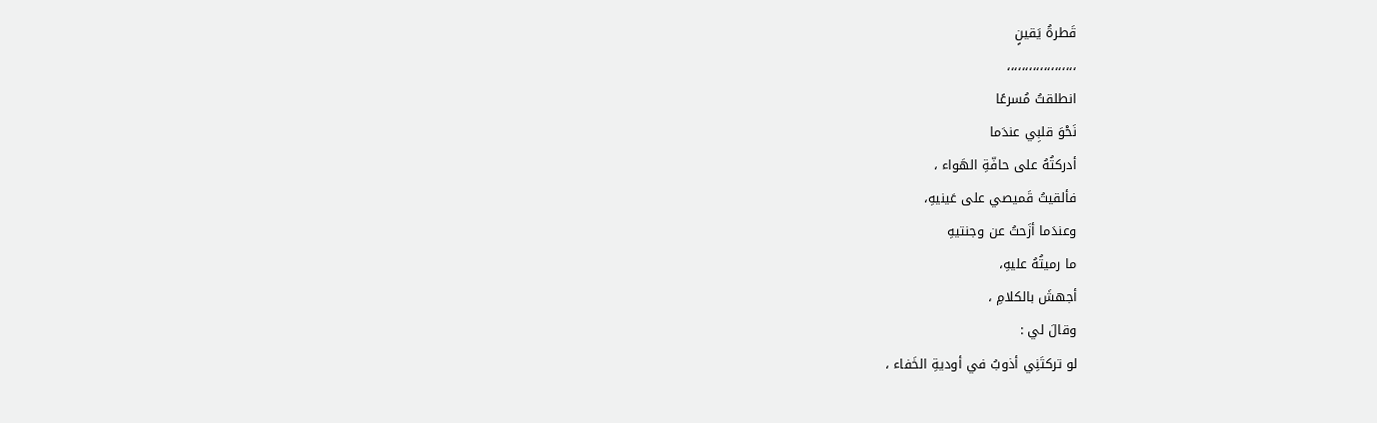قَطرةُ يَقينٍ
،،،،،،،،،،،،،،،،،،،
انطلقتُ مُسرعًا
نَحْوَ قلبِي عندَما
أدركتُهُ على حافّةِ الهَواء ،
فألقيتُ قَميصي على عَينيهِ،
وعندَما أزَحتُ عن وجنتيهِ
ما رميتُهُ عليهِ،
أجهشَ بالكلامِ ،
وقالَ لي :
لو تركتَنِي أذوبُ في أوديةِ الخَفاء ،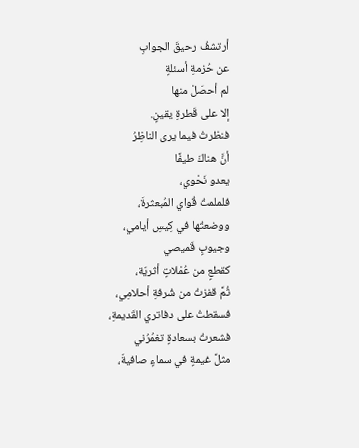أرتشفُ رحيقَ الجوابِ
عن حُزمةِ أسئلةٍ
لم أحصَلْ منها
إلا على قَطرةِ يقينٍ.
فنظرتُ فيما يرى الناظِرُ
أنَّ هناكَ طيفًا
يعدو نَحْوي،
فلملمتُ قُواي المُبعثرةَ،
ووضعتُها في كِيسِ أيامي،
وجيوبٍ قَميصي
كقطعٍ من عُمْلاتٍ أثريّة،
ثُمَّ قفزتُ من شُرفةِ أحلامِي،
فسقطتُ على دفاتري القَديمةِ،
فشعرتُ بسعادةٍ تغمُرُني
مثلً غيمةٍ في سماءٍ صافيةّ،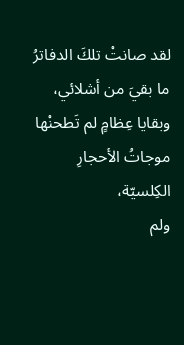لقد صانتْ تلكَ الدفاترُ
ما بقيَ من أشلائي،
وبقايا عِظامٍ لم تَطحنْها
موجاتُ الأحجارِ الكِلسيّة،
ولم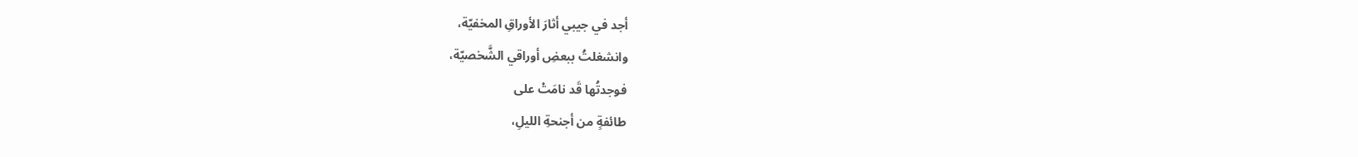أجد في جيبي أثارَ الأوراقِ المخفيّة،
وانشغلتُ ببعضِ أوراقي الشَّخصيّة،
فوجدتُها قَد نامَتْ على
طائفةٍ من أجنحةِ الليلِ،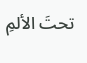تحتَ الألمِ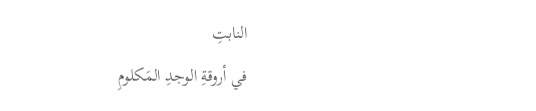النابتِ
في أروقةِ الوجدِ المَكلومِ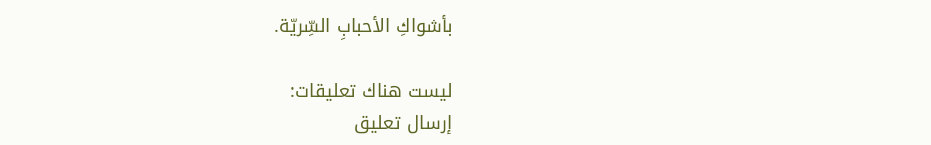بأشواكِ الأحبابِ السِّريّة.

ليست هناك تعليقات:
إرسال تعليق